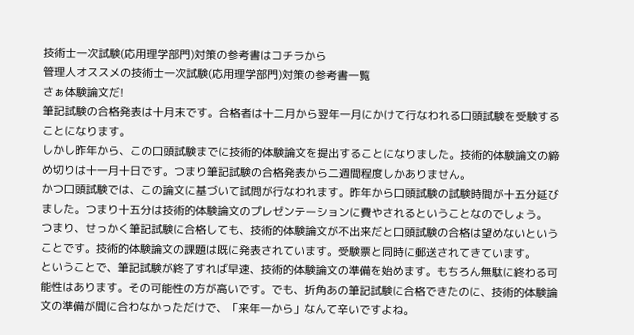技術士一次試験(応用理学部門)対策の参考書はコチラから
管理人オススメの技術士一次試験(応用理学部門)対策の参考書一覧
さぁ体験論文だ!
筆記試験の合格発表は十月末です。合格者は十二月から翌年一月にかけて行なわれる口頭試験を受験することになります。
しかし昨年から、この口頭試験までに技術的体験論文を提出することになりました。技術的体験論文の締め切りは十一月十日です。つまり筆記試験の合格発表から二週間程度しかありません。
かつ口頭試験では、この論文に基づいて試問が行なわれます。昨年から口頭試験の試験時間が十五分延びました。つまり十五分は技術的体験論文のプレゼンテーションに費やされるということなのでしょう。
つまり、せっかく筆記試験に合格しても、技術的体験論文が不出来だと口頭試験の合格は望めないということです。技術的体験論文の課題は既に発表されています。受験票と同時に郵送されてきています。
ということで、筆記試験が終了すれば早速、技術的体験論文の準備を始めます。もちろん無駄に終わる可能性はあります。その可能性の方が高いです。でも、折角あの筆記試験に合格できたのに、技術的体験論文の準備が間に合わなかっただけで、「来年一から」なんて辛いですよね。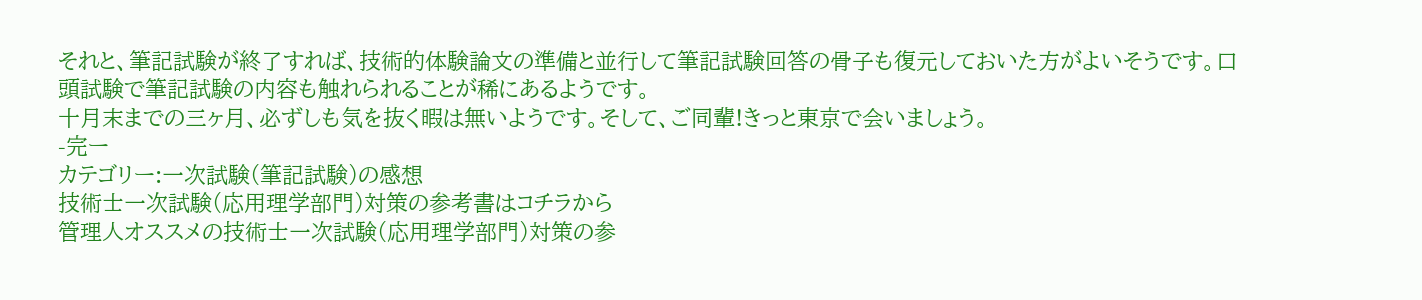それと、筆記試験が終了すれば、技術的体験論文の準備と並行して筆記試験回答の骨子も復元しておいた方がよいそうです。口頭試験で筆記試験の内容も触れられることが稀にあるようです。
十月末までの三ヶ月、必ずしも気を抜く暇は無いようです。そして、ご同輩!きっと東京で会いましょう。
-完ー
カテゴリー:一次試験(筆記試験)の感想
技術士一次試験(応用理学部門)対策の参考書はコチラから
管理人オススメの技術士一次試験(応用理学部門)対策の参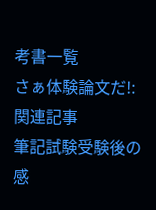考書一覧
さぁ体験論文だ!:関連記事
筆記試験受験後の感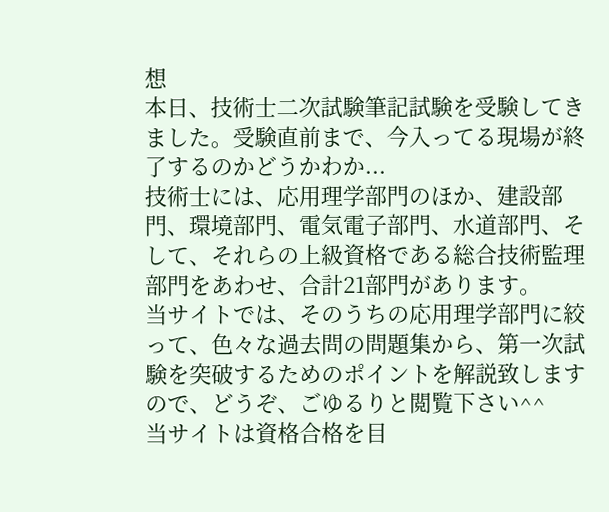想
本日、技術士二次試験筆記試験を受験してきました。受験直前まで、今入ってる現場が終了するのかどうかわか...
技術士には、応用理学部門のほか、建設部門、環境部門、電気電子部門、水道部門、そして、それらの上級資格である総合技術監理部門をあわせ、合計21部門があります。
当サイトでは、そのうちの応用理学部門に絞って、色々な過去問の問題集から、第一次試験を突破するためのポイントを解説致しますので、どうぞ、ごゆるりと閲覧下さい^^
当サイトは資格合格を目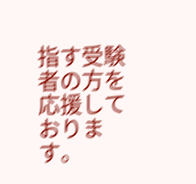指す受験者の方を応援しております。